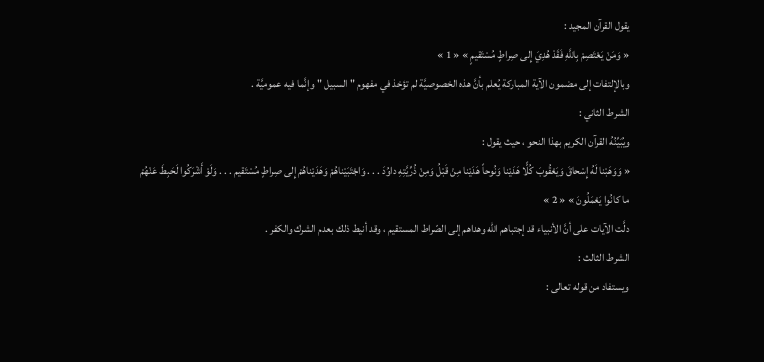يقول القرآن المجيد :
« وَمَنْ يَعْتَصِمْ بِاللَّهِ فَقَدْ هُدِيَ إِلى صِراطٍ مُسْتَقيمٍ » « 1 »
وبالإلتفات إلى مضمون الآية المباركة يُعلم بأنَّ هذه الخصوصيَّة لم تؤخذ في مفهوم " السبيل " وإنَّما فيه عموميَّة .
الشرط الثاني :
ويُبَيِّنُهُ القرآن الكريم بهذا النحو ، حيث يقول :
« وَوَهَبْنا لَهُ إِسْحاقَ وَيَعْقُوبَ كُلًّا هَدَيْنا وَنُوحاً هَدَيْنا مِنْ قَبْلُ وَمِنْ ذُرِّيَّتِهِ داوُدَ . . . وَاجْتَبَيْناهُمْ وَهَدَيْناهُمْ إِلى صِراطٍ مُسْتَقيم . . . وَلَوْ أَشْرَكُوا لَحَبِطَ عَنْهُمْ ما كانُوا يَعْمَلُونَ » « 2 »
دلَّت الآيات على أنَّ الأنبياء قد إجتباهم اللّه وهداهم إلى الصّراط المستقيم ، وقد أنيط ذلك بعدم الشرك والكفر .
الشرط الثالث :
ويستفاد من قوله تعالى :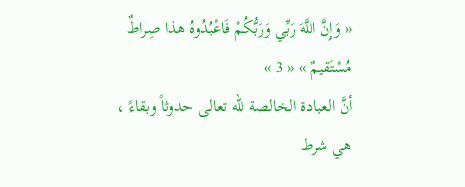« وَإِنَّ اللَّهَ رَبِّي وَرَبُّكُمْ فَاعْبُدُوهُ هذا صِراطٌ مُسْتَقيمٌ » « 3 »
أنَّ العبادة الخالصة للّه تعالى حدوثاً وبقاءً ، هي شرط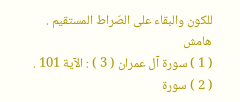للكون والبقاء على الصّراط المستقيم .
هامش
( 1 ) سورة آل عمران ( 3 ) : الآية 101 .
( 2 ) سورة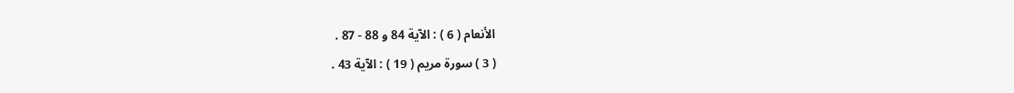الأنعام ( 6 ) : الآية 84 و 88 - 87 .
( 3 ) سورة مريم ( 19 ) : الآية 43 .